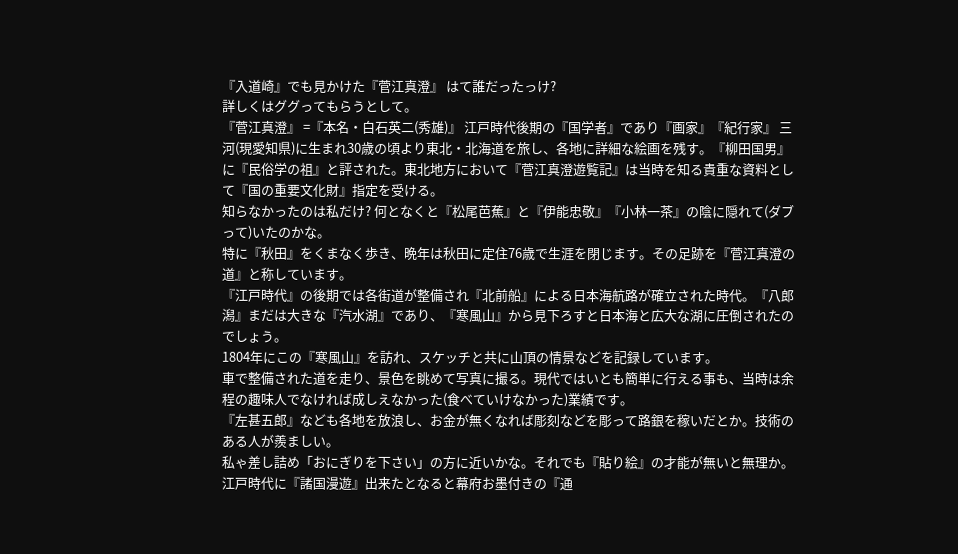『入道崎』でも見かけた『菅江真澄』 はて誰だったっけ?
詳しくはググってもらうとして。
『菅江真澄』 =『本名・白石英二(秀雄)』 江戸時代後期の『国学者』であり『画家』『紀行家』 三河(現愛知県)に生まれ30歳の頃より東北・北海道を旅し、各地に詳細な絵画を残す。『柳田国男』に『民俗学の祖』と評された。東北地方において『菅江真澄遊覧記』は当時を知る貴重な資料として『国の重要文化財』指定を受ける。
知らなかったのは私だけ? 何となくと『松尾芭蕉』と『伊能忠敬』『小林一茶』の陰に隠れて(ダブって)いたのかな。
特に『秋田』をくまなく歩き、晩年は秋田に定住76歳で生涯を閉じます。その足跡を『菅江真澄の道』と称しています。
『江戸時代』の後期では各街道が整備され『北前船』による日本海航路が確立された時代。『八郎潟』まだは大きな『汽水湖』であり、『寒風山』から見下ろすと日本海と広大な湖に圧倒されたのでしょう。
1804年にこの『寒風山』を訪れ、スケッチと共に山頂の情景などを記録しています。
車で整備された道を走り、景色を眺めて写真に撮る。現代ではいとも簡単に行える事も、当時は余程の趣味人でなければ成しえなかった(食べていけなかった)業績です。
『左甚五郎』なども各地を放浪し、お金が無くなれば彫刻などを彫って路銀を稼いだとか。技術のある人が羨ましい。
私ゃ差し詰め「おにぎりを下さい」の方に近いかな。それでも『貼り絵』の才能が無いと無理か。
江戸時代に『諸国漫遊』出来たとなると幕府お墨付きの『通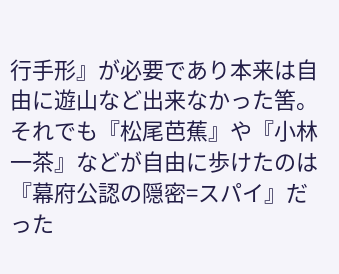行手形』が必要であり本来は自由に遊山など出来なかった筈。それでも『松尾芭蕉』や『小林一茶』などが自由に歩けたのは『幕府公認の隠密=スパイ』だった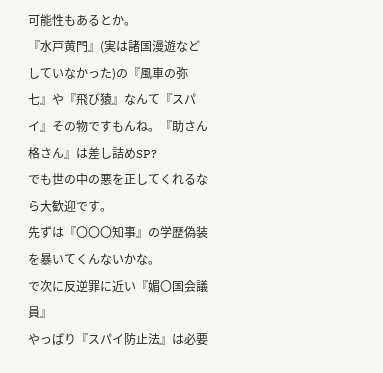可能性もあるとか。
『水戸黄門』(実は諸国漫遊などしていなかった)の『風車の弥七』や『飛び猿』なんて『スパイ』その物ですもんね。『助さん格さん』は差し詰めSP?
でも世の中の悪を正してくれるなら大歓迎です。
先ずは『〇〇〇知事』の学歴偽装を暴いてくんないかな。
で次に反逆罪に近い『媚〇国会議員』
やっぱり『スパイ防止法』は必要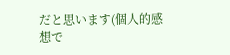だと思います(個人的感想で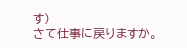す)
さて仕事に戻りますか。